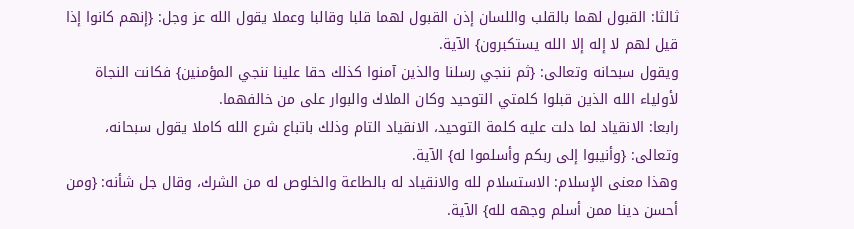ثالثا: القبول لهما بالقلب واللسان إذن القبول لهما قلبا وقالبا وعملا يقول الله عز وجل: {إنهم كانوا إذا قيل لهم لا إله إلا الله يستكبرون} الآية.
ويقول سبحانه وتعالى: {ثم ننجي رسلنا والذين آمنوا كذلك حقا علينا ننجي المؤمنين} فكانت النجاة لأولياء الله الذين قبلوا كلمتي التوحيد وكان الملاك والبوار على من خالفهما.
رابعا: الانقياد لما دلت عليه كلمة التوحيد، الانقياد التام وذلك باتباع شرع الله كاملا يقول سبحانه، وتعالى: {وأنيبوا إلى ربكم وأسلموا له} الآية.
وهذا معنى الإسلام: الاستسلام لله والانقياد له بالطاعة والخلوص له من الشرك، وقال جل شأنه: {ومن أحسن دينا ممن أسلم وجهه لله} الآية.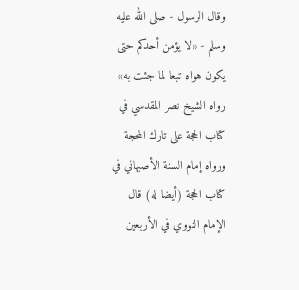وقال الرسول - صلى الله عليه وسلم - «لا يؤمن أحدكم حتى يكون هواه تبعا لما جئت به» رواه الشيخ نصر المقدسي في كتاب الحجة على تارك المحجة ورواه إمام السنة الأصبهاني في كتاب الحجة (أيضا له) قال الإمام النووي في الأربعين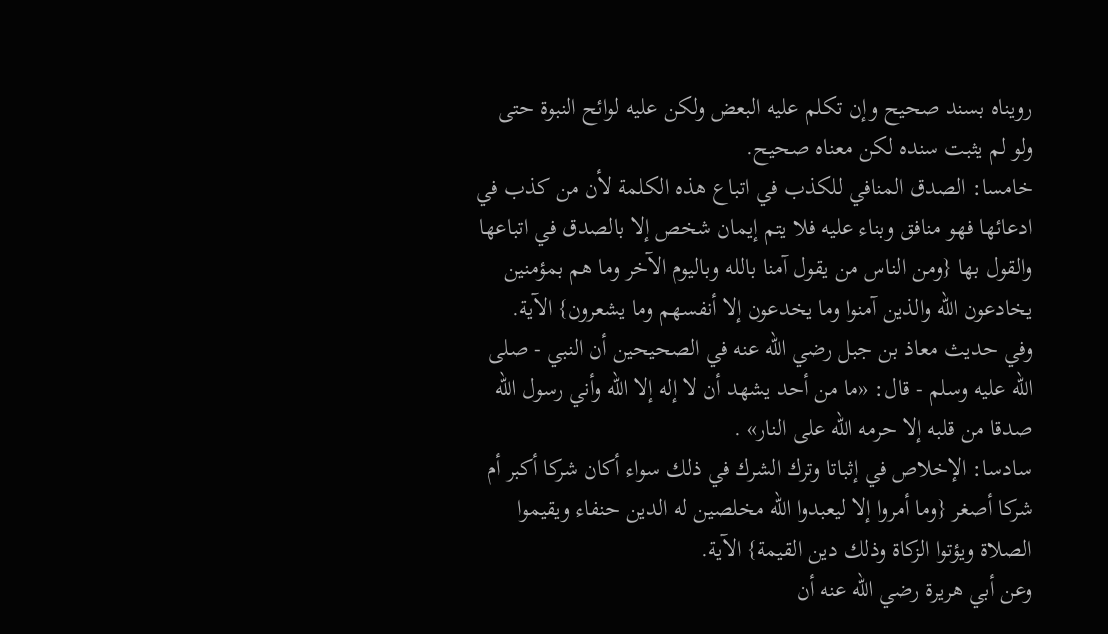رويناه بسند صحيح وإن تكلم عليه البعض ولكن عليه لوائح النبوة حتى ولو لم يثبت سنده لكن معناه صحيح.
خامسا: الصدق المنافي للكذب في اتباع هذه الكلمة لأن من كذب في ادعائها فهو منافق وبناء عليه فلا يتم إيمان شخص إلا بالصدق في اتباعها والقول بها {ومن الناس من يقول آمنا بالله وباليوم الآخر وما هم بمؤمنين يخادعون الله والذين آمنوا وما يخدعون إلا أنفسهم وما يشعرون} الآية.
وفي حديث معاذ بن جبل رضي الله عنه في الصحيحين أن النبي - صلى الله عليه وسلم - قال: «ما من أحد يشهد أن لا إله إلا الله وأني رسول الله صدقا من قلبه إلا حرمه الله على النار» .
سادسا: الإخلاص في إثباتا وترك الشرك في ذلك سواء أكان شركا أكبر أم شركا أصغر {وما أمروا إلا ليعبدوا الله مخلصين له الدين حنفاء ويقيموا الصلاة ويؤتوا الزكاة وذلك دين القيمة} الآية.
وعن أبي هريرة رضي الله عنه أن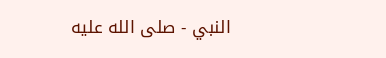النبي - صلى الله عليه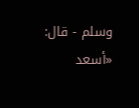وسلم - قال: «أسعد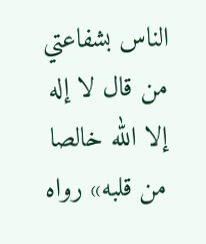الناس بشفاعتي من قال لا إله إلا الله خالصا من قلبه» رواه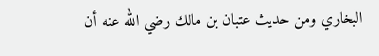البخاري ومن حديث عتبان بن مالك رضي الله عنه أن